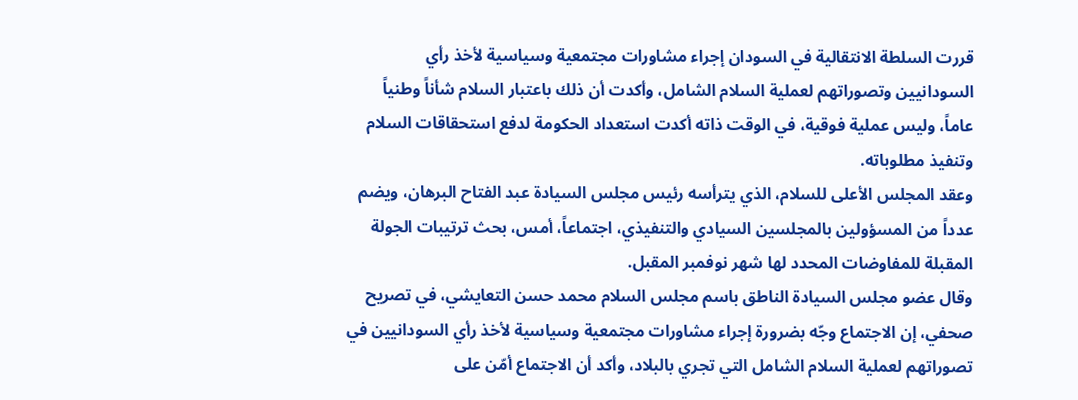قررت السلطة الانتقالية في السودان إجراء مشاورات مجتمعية وسياسية لأخذ رأي السودانيين وتصوراتهم لعملية السلام الشامل، وأكدت أن ذلك باعتبار السلام شأناً وطنياً عاماً، وليس عملية فوقية، في الوقت ذاته أكدت استعداد الحكومة لدفع استحقاقات السلام وتنفيذ مطلوباته.
وعقد المجلس الأعلى للسلام، الذي يترأسه رئيس مجلس السيادة عبد الفتاح البرهان، ويضم عدداً من المسؤولين بالمجلسين السيادي والتنفيذي، اجتماعاً، أمس، بحث ترتيبات الجولة المقبلة للمفاوضات المحدد لها شهر نوفمبر المقبل.
وقال عضو مجلس السيادة الناطق باسم مجلس السلام محمد حسن التعايشي، في تصريح صحفي، إن الاجتماع وجّه بضرورة إجراء مشاورات مجتمعية وسياسية لأخذ رأي السودانيين في تصوراتهم لعملية السلام الشامل التي تجري بالبلاد، وأكد أن الاجتماع أمّن على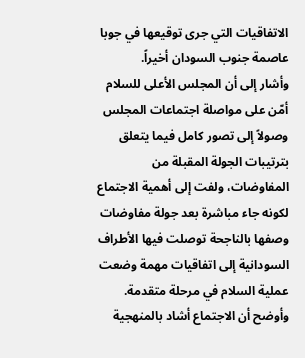الاتفاقيات التي جرى توقيعها في جوبا عاصمة جنوب السودان أخيراً.
وأشار إلى أن المجلس الأعلى للسلام أمّن على مواصلة اجتماعات المجلس وصولاً إلى تصور كامل فيما يتعلق بترتيبات الجولة المقبلة من المفاوضات، ولفت إلى أهمية الاجتماع لكونه جاء مباشرة بعد جولة مفاوضات وصفها بالناجحة توصلت فيها الأطراف السودانية إلى اتفاقيات مهمة وضعت عملية السلام في مرحلة متقدمة.
وأوضح أن الاجتماع أشاد بالمنهجية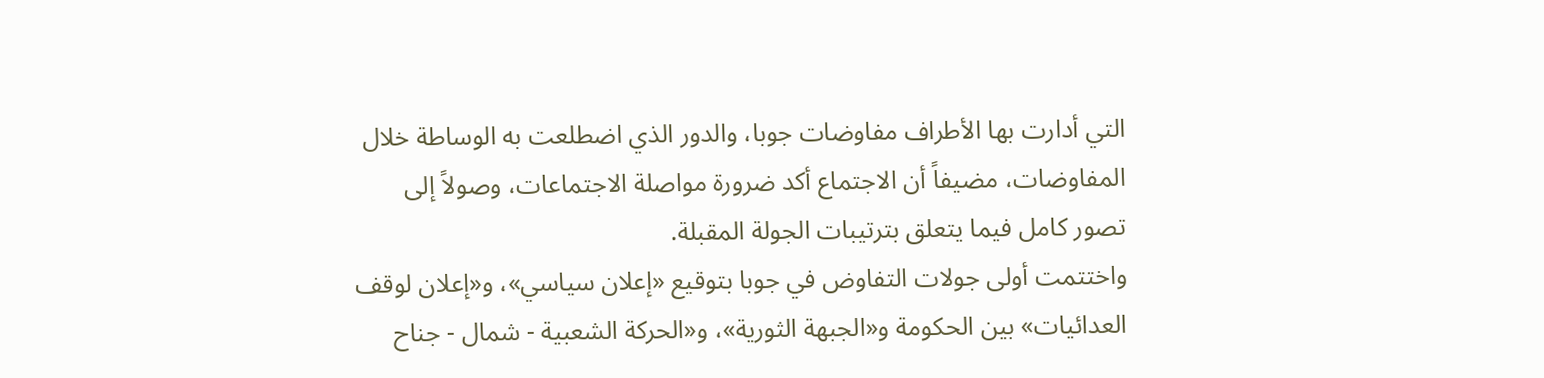التي أدارت بها الأطراف مفاوضات جوبا، والدور الذي اضطلعت به الوساطة خلال المفاوضات، مضيفاً أن الاجتماع أكد ضرورة مواصلة الاجتماعات، وصولاً إلى تصور كامل فيما يتعلق بترتيبات الجولة المقبلة.
واختتمت أولى جولات التفاوض في جوبا بتوقيع «إعلان سياسي»، و«إعلان لوقف العدائيات» بين الحكومة و«الجبهة الثورية»، و«الحركة الشعبية - شمال - جناح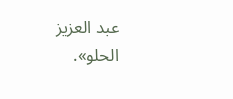عبد العزيز الحلو».